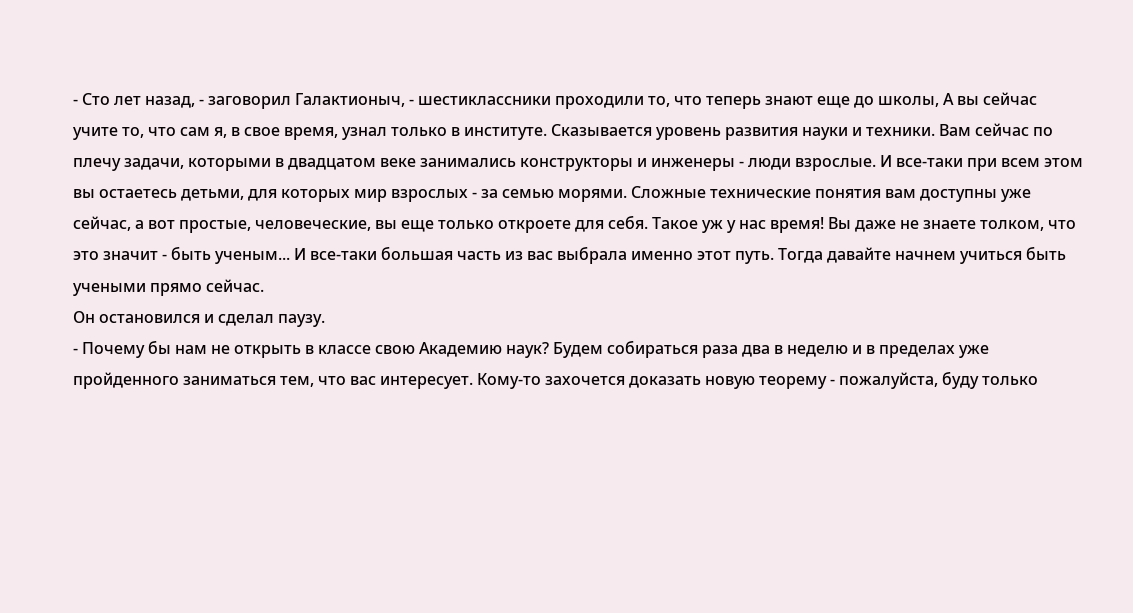- Сто лет назад, - заговорил Галактионыч, - шестиклассники проходили то, что теперь знают еще до школы, А вы сейчас учите то, что сам я, в свое время, узнал только в институте. Сказывается уровень развития науки и техники. Вам сейчас по плечу задачи, которыми в двадцатом веке занимались конструкторы и инженеры - люди взрослые. И все-таки при всем этом вы остаетесь детьми, для которых мир взрослых - за семью морями. Сложные технические понятия вам доступны уже сейчас, а вот простые, человеческие, вы еще только откроете для себя. Такое уж у нас время! Вы даже не знаете толком, что это значит - быть ученым... И все-таки большая часть из вас выбрала именно этот путь. Тогда давайте начнем учиться быть учеными прямо сейчас.
Он остановился и сделал паузу.
- Почему бы нам не открыть в классе свою Академию наук? Будем собираться раза два в неделю и в пределах уже пройденного заниматься тем, что вас интересует. Кому-то захочется доказать новую теорему - пожалуйста, буду только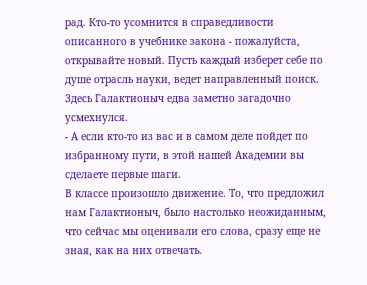рад. Кто-то усомнится в справедливости описанного в учебнике закона - пожалуйста, открывайте новый. Пусть каждый изберет себе по душе отрасль науки, ведет направленный поиск.
Здесь Галактионыч едва заметно загадочно усмехнулся.
- А если кто-то из вас и в самом деле пойдет по избранному пути, в этой нашей Академии вы сделаете первые шаги.
В классе произошло движение. То, что предложил нам Галактионыч, было настолько неожиданным, что сейчас мы оценивали его слова, сразу еще не зная, как на них отвечать.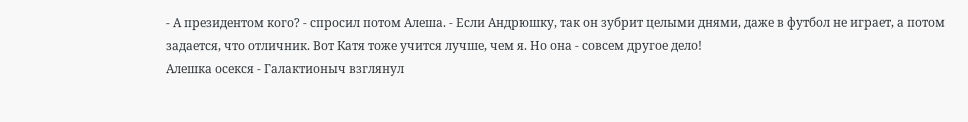- А президентом кого? - спросил потом Алеша. - Если Андрюшку, так он зубрит целыми днями, даже в футбол не играет, а потом задается, что отличник. Вот Катя тоже учится лучше, чем я. Но она - совсем другое дело!
Алешка осекся - Галактионыч взглянул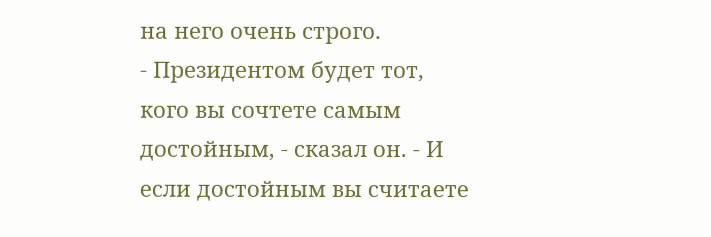на него очень строго.
- Президентом будет тот, кого вы сочтете самым достойным, - сказал он. - И если достойным вы считаете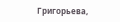Григорьева,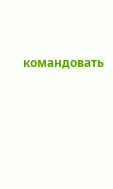командовать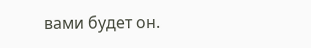вами будет он.